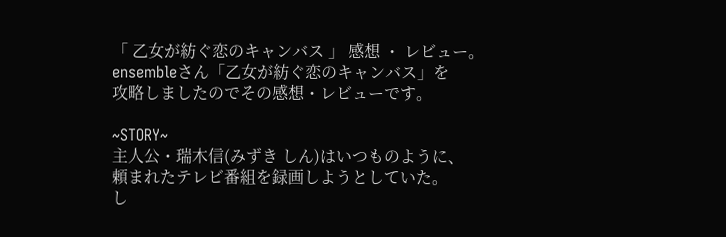「 乙女が紡ぐ恋のキャンバス 」 感想 ・ レビュー。
ensembleさん「乙女が紡ぐ恋のキャンバス」を
攻略しましたのでその感想・レビューです。

~STORY~
主人公・瑞木信(みずき しん)はいつものように、
頼まれたテレビ番組を録画しようとしていた。
し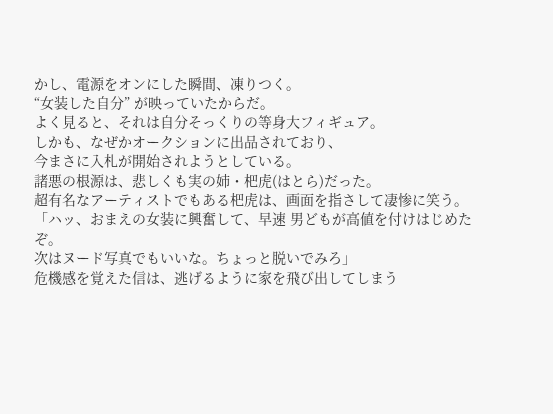かし、電源をオンにした瞬間、凍りつく。
“女装した自分” が映っていたからだ。
よく見ると、それは自分そっくりの等身大フィギュア。
しかも、なぜかオークションに出品されており、
今まさに入札が開始されようとしている。
諸悪の根源は、悲しくも実の姉・杷虎(はとら)だった。
超有名なアーティストでもある杷虎は、画面を指さして凄惨に笑う。
「ハッ、おまえの女装に興奮して、早速 男どもが高値を付けはじめたぞ。
次はヌード写真でもいいな。ちょっと脱いでみろ」
危機感を覚えた信は、逃げるように家を飛び出してしまう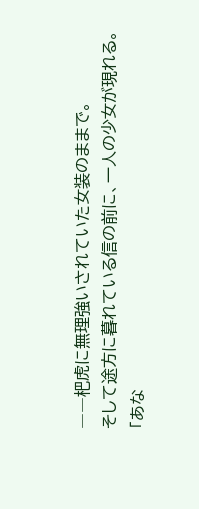――杷虎に無理強いされていた女装のままで。
そして途方に暮れている信の前に、一人の少女が現れる。
「あな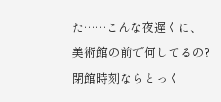た……こんな夜遅くに、美術館の前で何してるの?
閉館時刻ならとっく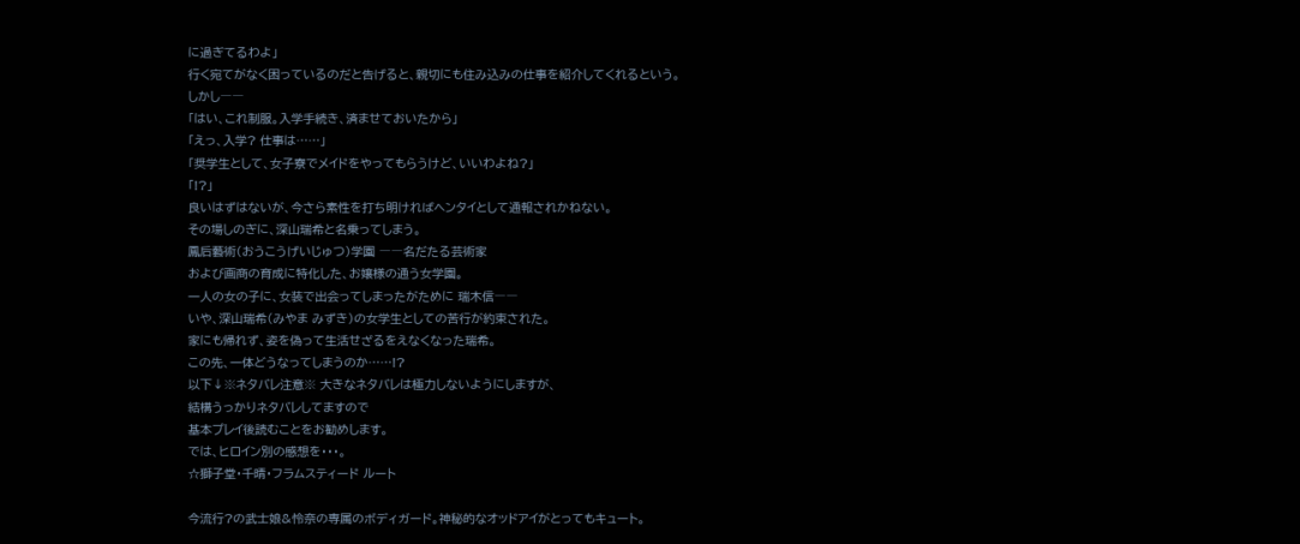に過ぎてるわよ」
行く宛てがなく困っているのだと告げると、親切にも住み込みの仕事を紹介してくれるという。
しかし――
「はい、これ制服。入学手続き、済ませておいたから」
「えっ、入学? 仕事は……」
「奨学生として、女子寮でメイドをやってもらうけど、いいわよね?」
「!?」
良いはずはないが、今さら素性を打ち明ければヘンタイとして通報されかねない。
その場しのぎに、深山瑞希と名乗ってしまう。
鳳后藝術(おうこうげいじゅつ)学園 ――名だたる芸術家
および画商の育成に特化した、お嬢様の通う女学園。
一人の女の子に、女装で出会ってしまったがために 瑞木信――
いや、深山瑞希(みやま みずき)の女学生としての苦行が約束された。
家にも帰れず、姿を偽って生活せざるをえなくなった瑞希。
この先、一体どうなってしまうのか……!?
以下↓※ネタバレ注意※ 大きなネタバレは極力しないようにしますが、
結構うっかりネタバレしてますので
基本プレイ後読むことをお勧めします。
では、ヒロイン別の感想を・・・。
☆獅子堂・千晴・フラムスティード ルート

今流行?の武士娘&怜奈の専属のボディガード。神秘的なオッドアイがとってもキュート。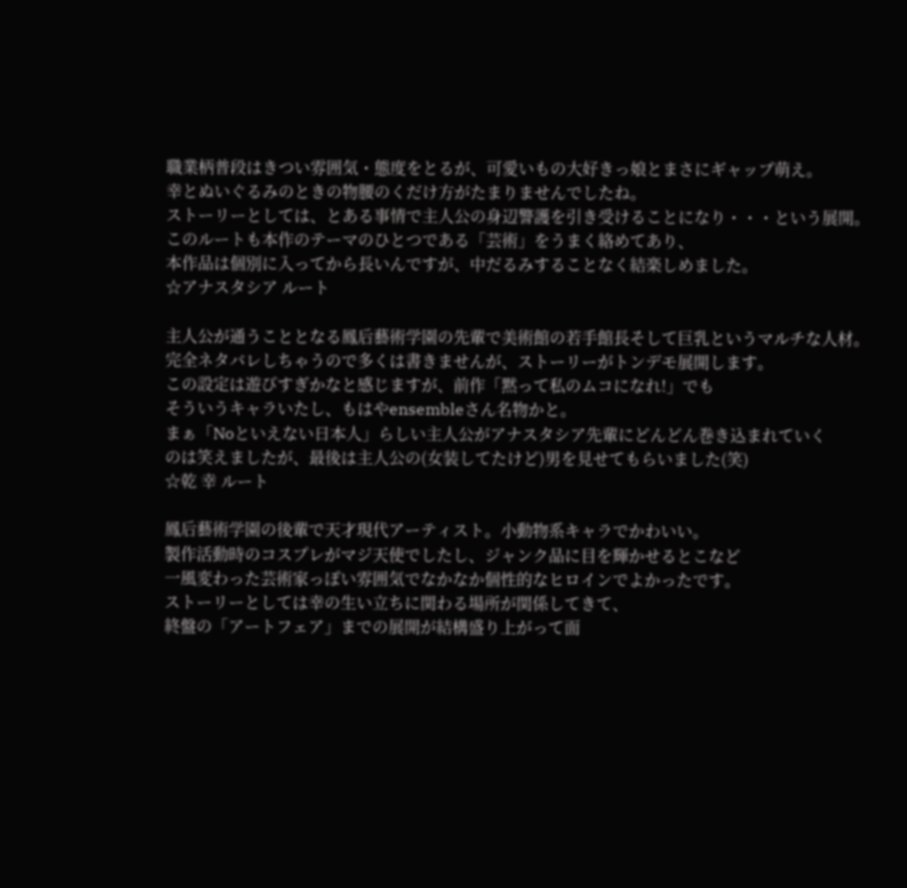職業柄普段はきつい雰囲気・態度をとるが、可愛いもの大好きっ娘とまさにギャップ萌え。
幸とぬいぐるみのときの物腰のくだけ方がたまりませんでしたね。
ストーリーとしては、とある事情で主人公の身辺警護を引き受けることになり・・・という展開。
このルートも本作のテーマのひとつである「芸術」をうまく絡めてあり、
本作品は個別に入ってから長いんですが、中だるみすることなく結楽しめました。
☆アナスタシア ルート

主人公が通うこととなる鳳后藝術学園の先輩で美術館の若手館長そして巨乳というマルチな人材。
完全ネタバレしちゃうので多くは書きませんが、ストーリーがトンデモ展開します。
この設定は遊びすぎかなと感じますが、前作「黙って私のムコになれ!」でも
そういうキャラいたし、もはやensembleさん名物かと。
まぁ「Noといえない日本人」らしい主人公がアナスタシア先輩にどんどん巻き込まれていく
のは笑えましたが、最後は主人公の(女装してたけど)男を見せてもらいました(笑)
☆乾 幸 ルート

鳳后藝術学園の後輩で天才現代アーティスト。小動物系キャラでかわいい。
製作活動時のコスプレがマジ天使でしたし、ジャンク品に目を輝かせるとこなど
一風変わった芸術家っぽい雰囲気でなかなか個性的なヒロインでよかったです。
ストーリーとしては幸の生い立ちに関わる場所が関係してきて、
終盤の「アートフェア」までの展開が結構盛り上がって面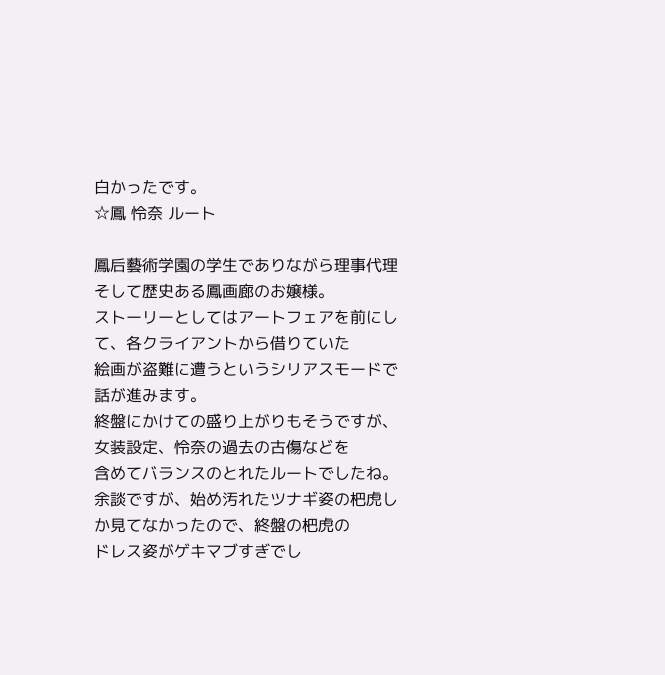白かったです。
☆鳳 怜奈 ルート

鳳后藝術学園の学生でありながら理事代理そして歴史ある鳳画廊のお嬢様。
ストーリーとしてはアートフェアを前にして、各クライアントから借りていた
絵画が盗難に遭うというシリアスモードで話が進みます。
終盤にかけての盛り上がりもそうですが、女装設定、怜奈の過去の古傷などを
含めてバランスのとれたルートでしたね。
余談ですが、始め汚れたツナギ姿の杷虎しか見てなかったので、終盤の杷虎の
ドレス姿がゲキマブすぎでし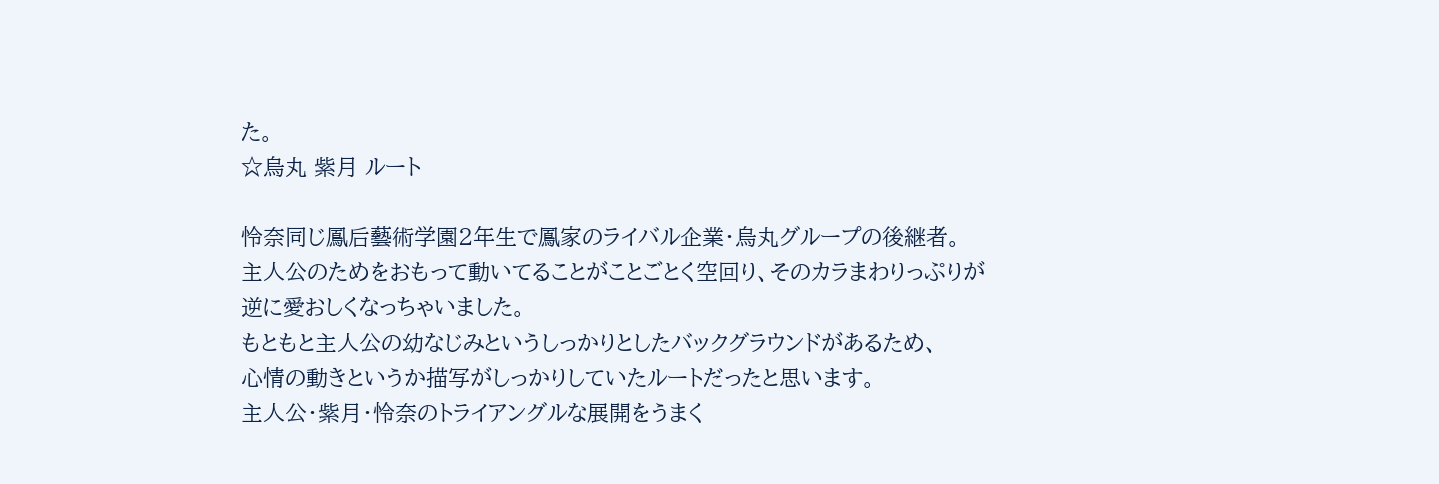た。
☆烏丸 紫月 ルート

怜奈同じ鳳后藝術学園2年生で鳳家のライバル企業・烏丸グループの後継者。
主人公のためをおもって動いてることがことごとく空回り、そのカラまわりっぷりが
逆に愛おしくなっちゃいました。
もともと主人公の幼なじみというしっかりとしたバックグラウンドがあるため、
心情の動きというか描写がしっかりしていたルートだったと思います。
主人公・紫月・怜奈のトライアングルな展開をうまく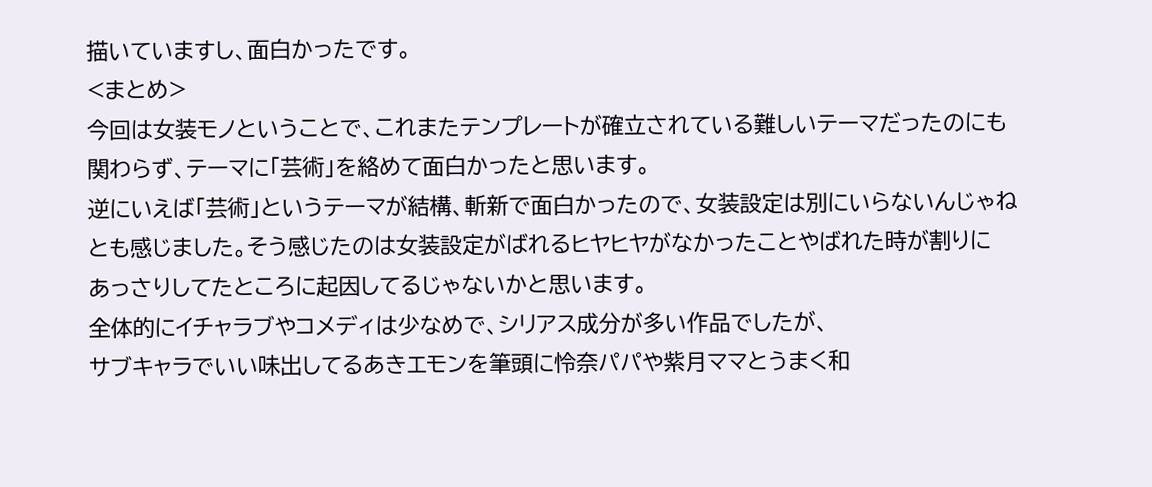描いていますし、面白かったです。
<まとめ>
今回は女装モノということで、これまたテンプレートが確立されている難しいテーマだったのにも
関わらず、テーマに「芸術」を絡めて面白かったと思います。
逆にいえば「芸術」というテーマが結構、斬新で面白かったので、女装設定は別にいらないんじゃね
とも感じました。そう感じたのは女装設定がばれるヒヤヒヤがなかったことやばれた時が割りに
あっさりしてたところに起因してるじゃないかと思います。
全体的にイチャラブやコメディは少なめで、シリアス成分が多い作品でしたが、
サブキャラでいい味出してるあきエモンを筆頭に怜奈パパや紫月ママとうまく和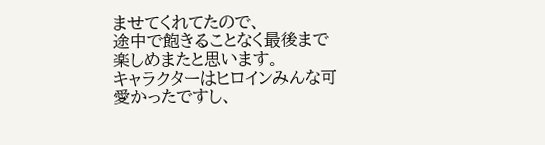ませてくれてたので、
途中で飽きることなく最後まで楽しめまたと思います。
キャラクターはヒロインみんな可愛かったですし、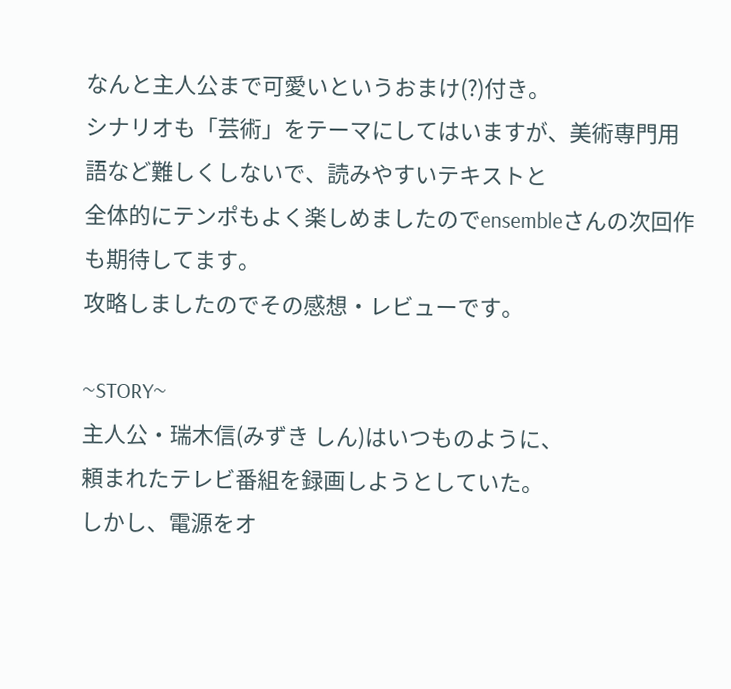なんと主人公まで可愛いというおまけ(?)付き。
シナリオも「芸術」をテーマにしてはいますが、美術専門用語など難しくしないで、読みやすいテキストと
全体的にテンポもよく楽しめましたのでensembleさんの次回作も期待してます。
攻略しましたのでその感想・レビューです。

~STORY~
主人公・瑞木信(みずき しん)はいつものように、
頼まれたテレビ番組を録画しようとしていた。
しかし、電源をオ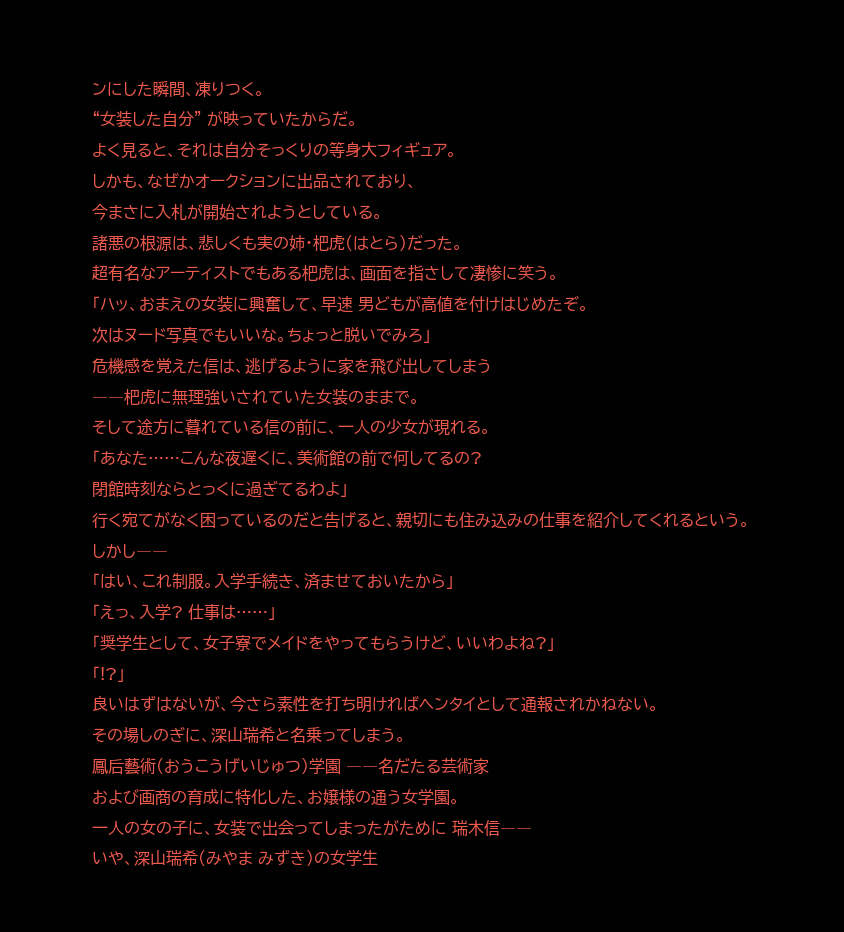ンにした瞬間、凍りつく。
“女装した自分” が映っていたからだ。
よく見ると、それは自分そっくりの等身大フィギュア。
しかも、なぜかオークションに出品されており、
今まさに入札が開始されようとしている。
諸悪の根源は、悲しくも実の姉・杷虎(はとら)だった。
超有名なアーティストでもある杷虎は、画面を指さして凄惨に笑う。
「ハッ、おまえの女装に興奮して、早速 男どもが高値を付けはじめたぞ。
次はヌード写真でもいいな。ちょっと脱いでみろ」
危機感を覚えた信は、逃げるように家を飛び出してしまう
――杷虎に無理強いされていた女装のままで。
そして途方に暮れている信の前に、一人の少女が現れる。
「あなた……こんな夜遅くに、美術館の前で何してるの?
閉館時刻ならとっくに過ぎてるわよ」
行く宛てがなく困っているのだと告げると、親切にも住み込みの仕事を紹介してくれるという。
しかし――
「はい、これ制服。入学手続き、済ませておいたから」
「えっ、入学? 仕事は……」
「奨学生として、女子寮でメイドをやってもらうけど、いいわよね?」
「!?」
良いはずはないが、今さら素性を打ち明ければヘンタイとして通報されかねない。
その場しのぎに、深山瑞希と名乗ってしまう。
鳳后藝術(おうこうげいじゅつ)学園 ――名だたる芸術家
および画商の育成に特化した、お嬢様の通う女学園。
一人の女の子に、女装で出会ってしまったがために 瑞木信――
いや、深山瑞希(みやま みずき)の女学生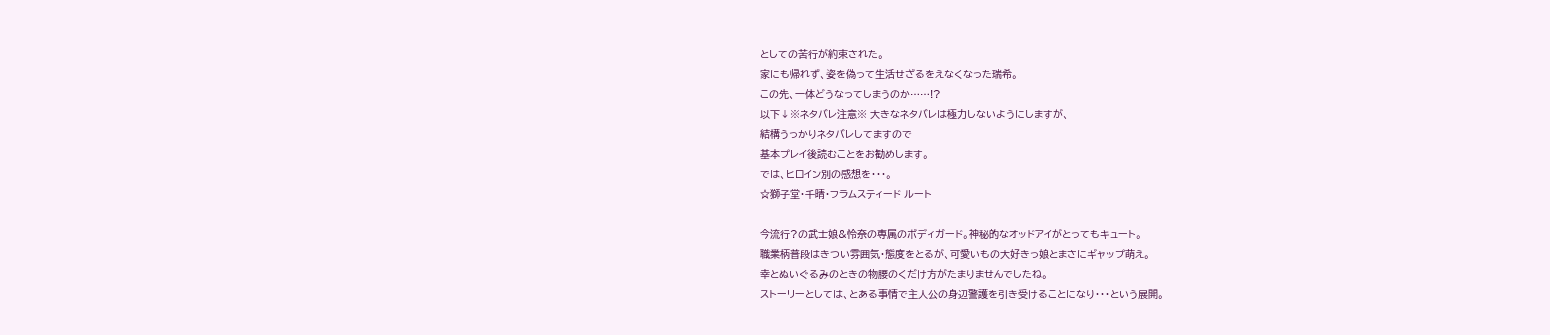としての苦行が約束された。
家にも帰れず、姿を偽って生活せざるをえなくなった瑞希。
この先、一体どうなってしまうのか……!?
以下↓※ネタバレ注意※ 大きなネタバレは極力しないようにしますが、
結構うっかりネタバレしてますので
基本プレイ後読むことをお勧めします。
では、ヒロイン別の感想を・・・。
☆獅子堂・千晴・フラムスティード ルート

今流行?の武士娘&怜奈の専属のボディガード。神秘的なオッドアイがとってもキュート。
職業柄普段はきつい雰囲気・態度をとるが、可愛いもの大好きっ娘とまさにギャップ萌え。
幸とぬいぐるみのときの物腰のくだけ方がたまりませんでしたね。
ストーリーとしては、とある事情で主人公の身辺警護を引き受けることになり・・・という展開。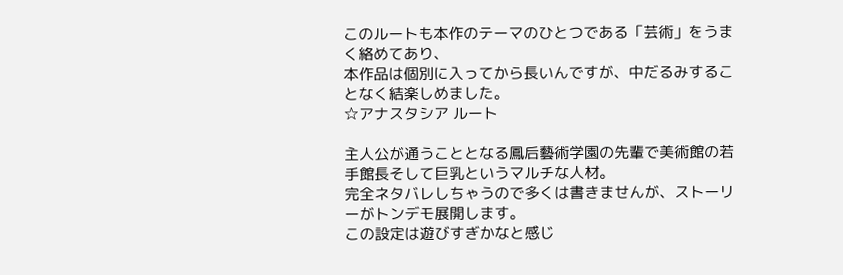このルートも本作のテーマのひとつである「芸術」をうまく絡めてあり、
本作品は個別に入ってから長いんですが、中だるみすることなく結楽しめました。
☆アナスタシア ルート

主人公が通うこととなる鳳后藝術学園の先輩で美術館の若手館長そして巨乳というマルチな人材。
完全ネタバレしちゃうので多くは書きませんが、ストーリーがトンデモ展開します。
この設定は遊びすぎかなと感じ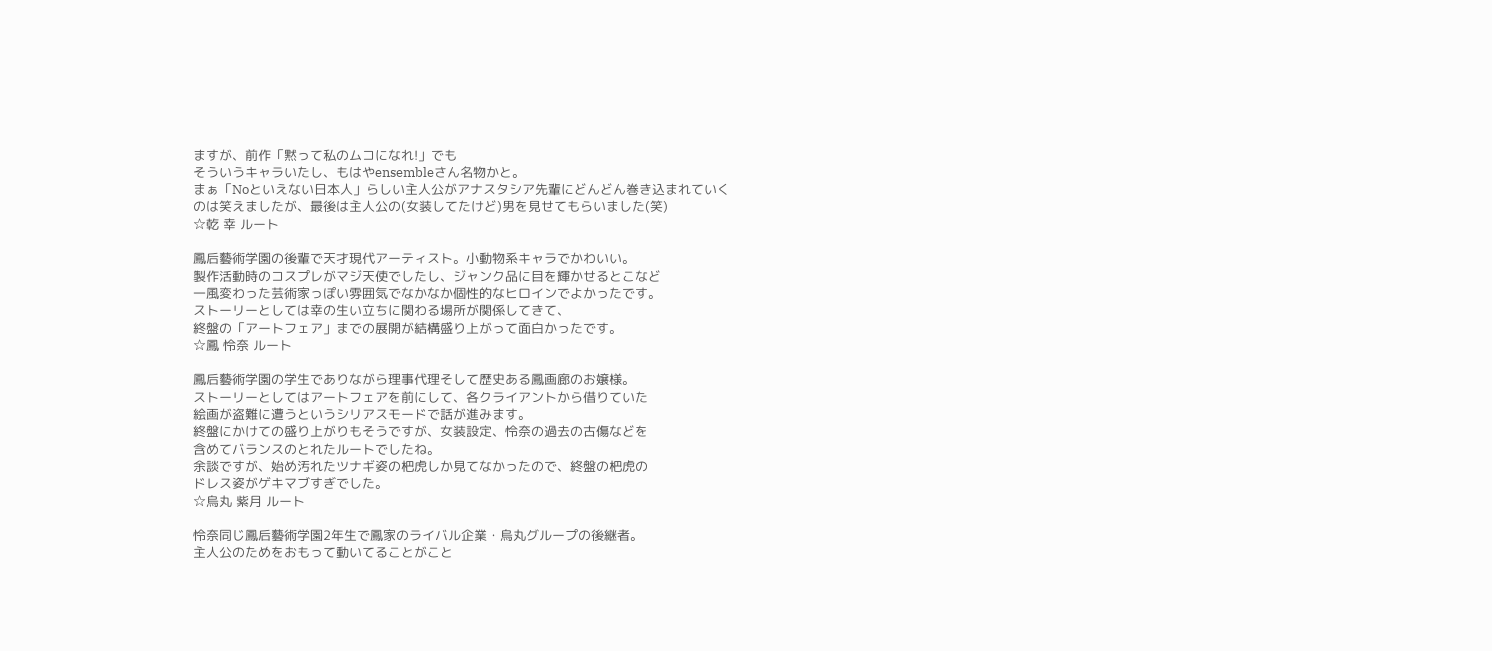ますが、前作「黙って私のムコになれ!」でも
そういうキャラいたし、もはやensembleさん名物かと。
まぁ「Noといえない日本人」らしい主人公がアナスタシア先輩にどんどん巻き込まれていく
のは笑えましたが、最後は主人公の(女装してたけど)男を見せてもらいました(笑)
☆乾 幸 ルート

鳳后藝術学園の後輩で天才現代アーティスト。小動物系キャラでかわいい。
製作活動時のコスプレがマジ天使でしたし、ジャンク品に目を輝かせるとこなど
一風変わった芸術家っぽい雰囲気でなかなか個性的なヒロインでよかったです。
ストーリーとしては幸の生い立ちに関わる場所が関係してきて、
終盤の「アートフェア」までの展開が結構盛り上がって面白かったです。
☆鳳 怜奈 ルート

鳳后藝術学園の学生でありながら理事代理そして歴史ある鳳画廊のお嬢様。
ストーリーとしてはアートフェアを前にして、各クライアントから借りていた
絵画が盗難に遭うというシリアスモードで話が進みます。
終盤にかけての盛り上がりもそうですが、女装設定、怜奈の過去の古傷などを
含めてバランスのとれたルートでしたね。
余談ですが、始め汚れたツナギ姿の杷虎しか見てなかったので、終盤の杷虎の
ドレス姿がゲキマブすぎでした。
☆烏丸 紫月 ルート

怜奈同じ鳳后藝術学園2年生で鳳家のライバル企業・烏丸グループの後継者。
主人公のためをおもって動いてることがこと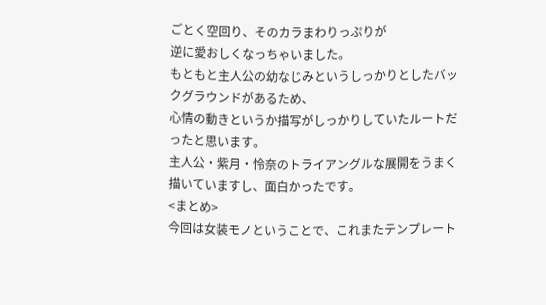ごとく空回り、そのカラまわりっぷりが
逆に愛おしくなっちゃいました。
もともと主人公の幼なじみというしっかりとしたバックグラウンドがあるため、
心情の動きというか描写がしっかりしていたルートだったと思います。
主人公・紫月・怜奈のトライアングルな展開をうまく描いていますし、面白かったです。
<まとめ>
今回は女装モノということで、これまたテンプレート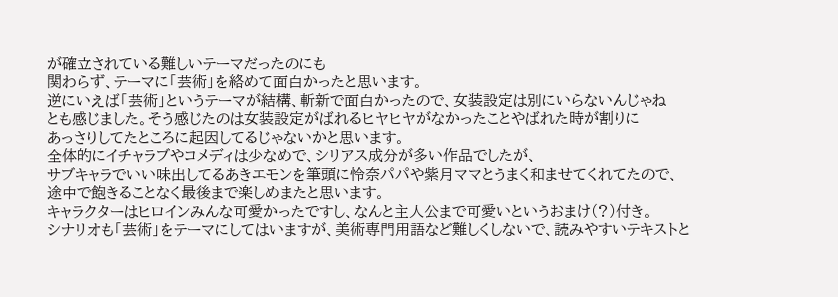が確立されている難しいテーマだったのにも
関わらず、テーマに「芸術」を絡めて面白かったと思います。
逆にいえば「芸術」というテーマが結構、斬新で面白かったので、女装設定は別にいらないんじゃね
とも感じました。そう感じたのは女装設定がばれるヒヤヒヤがなかったことやばれた時が割りに
あっさりしてたところに起因してるじゃないかと思います。
全体的にイチャラブやコメディは少なめで、シリアス成分が多い作品でしたが、
サブキャラでいい味出してるあきエモンを筆頭に怜奈パパや紫月ママとうまく和ませてくれてたので、
途中で飽きることなく最後まで楽しめまたと思います。
キャラクターはヒロインみんな可愛かったですし、なんと主人公まで可愛いというおまけ(?)付き。
シナリオも「芸術」をテーマにしてはいますが、美術専門用語など難しくしないで、読みやすいテキストと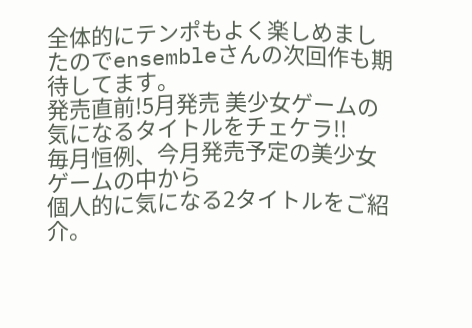全体的にテンポもよく楽しめましたのでensembleさんの次回作も期待してます。
発売直前!5月発売 美少女ゲームの気になるタイトルをチェケラ!!
毎月恒例、今月発売予定の美少女ゲームの中から
個人的に気になる2タイトルをご紹介。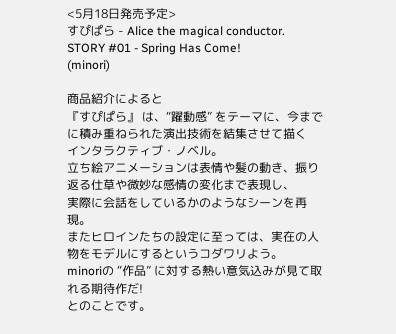<5月18日発売予定>
すぴぱら - Alice the magical conductor.
STORY #01 - Spring Has Come!
(minori)

商品紹介によると
『すぴぱら』 は、“躍動感” をテーマに、今までに積み重ねられた演出技術を結集させて描く
インタラクティブ・ノベル。
立ち絵アニメーションは表情や髪の動き、振り返る仕草や微妙な感情の変化まで表現し、
実際に会話をしているかのようなシーンを再現。
またヒロインたちの設定に至っては、実在の人物をモデルにするというコダワリよう。
minoriの “作品” に対する熱い意気込みが見て取れる期待作だ!
とのことです。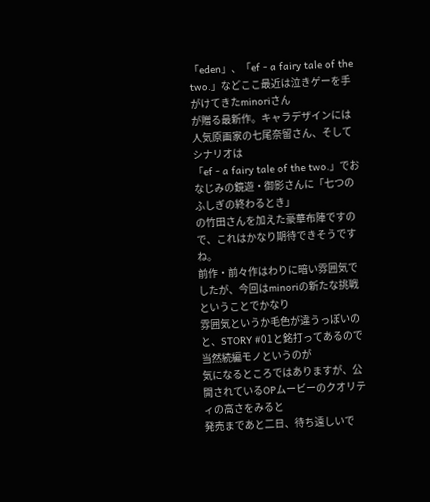「eden」、「ef - a fairy tale of the two.」などここ最近は泣きゲーを手がけてきたminoriさん
が贈る最新作。キャラデザインには人気原画家の七尾奈留さん、そしてシナリオは
「ef - a fairy tale of the two.」でおなじみの鏡遊・御影さんに「七つのふしぎの終わるとき」
の竹田さんを加えた豪華布陣ですので、これはかなり期待できそうですね。
前作・前々作はわりに暗い雰囲気でしたが、今回はminoriの新たな挑戦ということでかなり
雰囲気というか毛色が違うっぽいのと、STORY #01と銘打ってあるので当然続編モノというのが
気になるところではありますが、公開されているOPムービーのクオリティの高さをみると
発売まであと二日、待ち遠しいで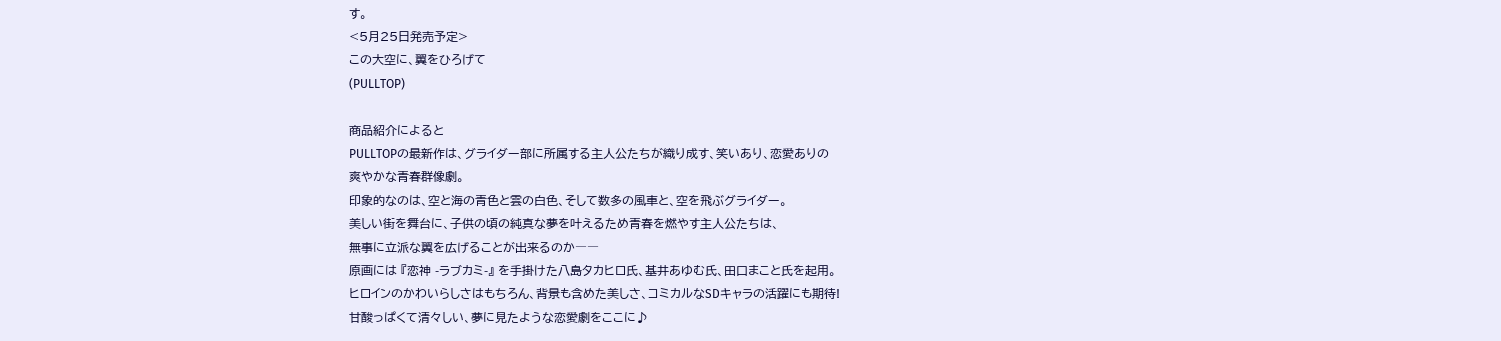す。
<5月25日発売予定>
この大空に、翼をひろげて
(PULLTOP)

商品紹介によると
PULLTOPの最新作は、グライダー部に所属する主人公たちが織り成す、笑いあり、恋愛ありの
爽やかな青春群像劇。
印象的なのは、空と海の青色と雲の白色、そして数多の風車と、空を飛ぶグライダー。
美しい街を舞台に、子供の頃の純真な夢を叶えるため青春を燃やす主人公たちは、
無事に立派な翼を広げることが出来るのか――
原画には 『恋神 -ラブカミ-』 を手掛けた八島タカヒロ氏、基井あゆむ氏、田口まこと氏を起用。
ヒロインのかわいらしさはもちろん、背景も含めた美しさ、コミカルなSDキャラの活躍にも期待!
甘酸っぱくて清々しい、夢に見たような恋愛劇をここに♪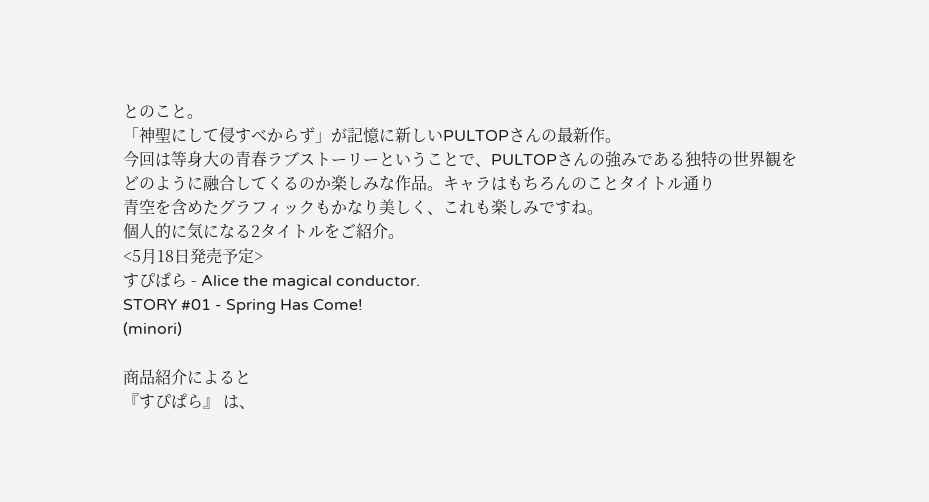とのこと。
「神聖にして侵すべからず」が記憶に新しいPULTOPさんの最新作。
今回は等身大の青春ラブストーリーということで、PULTOPさんの強みである独特の世界観を
どのように融合してくるのか楽しみな作品。キャラはもちろんのことタイトル通り
青空を含めたグラフィックもかなり美しく、これも楽しみですね。
個人的に気になる2タイトルをご紹介。
<5月18日発売予定>
すぴぱら - Alice the magical conductor.
STORY #01 - Spring Has Come!
(minori)

商品紹介によると
『すぴぱら』 は、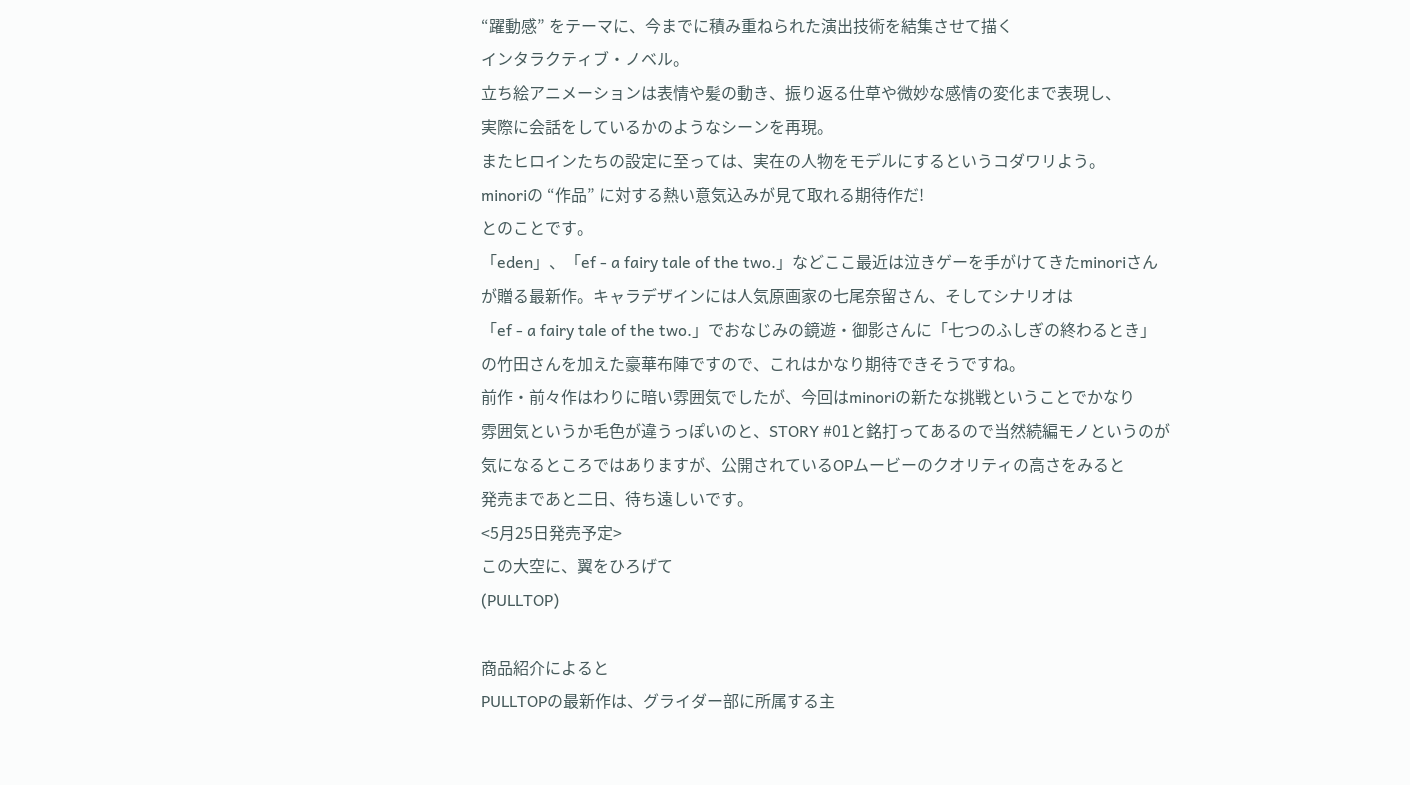“躍動感” をテーマに、今までに積み重ねられた演出技術を結集させて描く
インタラクティブ・ノベル。
立ち絵アニメーションは表情や髪の動き、振り返る仕草や微妙な感情の変化まで表現し、
実際に会話をしているかのようなシーンを再現。
またヒロインたちの設定に至っては、実在の人物をモデルにするというコダワリよう。
minoriの “作品” に対する熱い意気込みが見て取れる期待作だ!
とのことです。
「eden」、「ef - a fairy tale of the two.」などここ最近は泣きゲーを手がけてきたminoriさん
が贈る最新作。キャラデザインには人気原画家の七尾奈留さん、そしてシナリオは
「ef - a fairy tale of the two.」でおなじみの鏡遊・御影さんに「七つのふしぎの終わるとき」
の竹田さんを加えた豪華布陣ですので、これはかなり期待できそうですね。
前作・前々作はわりに暗い雰囲気でしたが、今回はminoriの新たな挑戦ということでかなり
雰囲気というか毛色が違うっぽいのと、STORY #01と銘打ってあるので当然続編モノというのが
気になるところではありますが、公開されているOPムービーのクオリティの高さをみると
発売まであと二日、待ち遠しいです。
<5月25日発売予定>
この大空に、翼をひろげて
(PULLTOP)

商品紹介によると
PULLTOPの最新作は、グライダー部に所属する主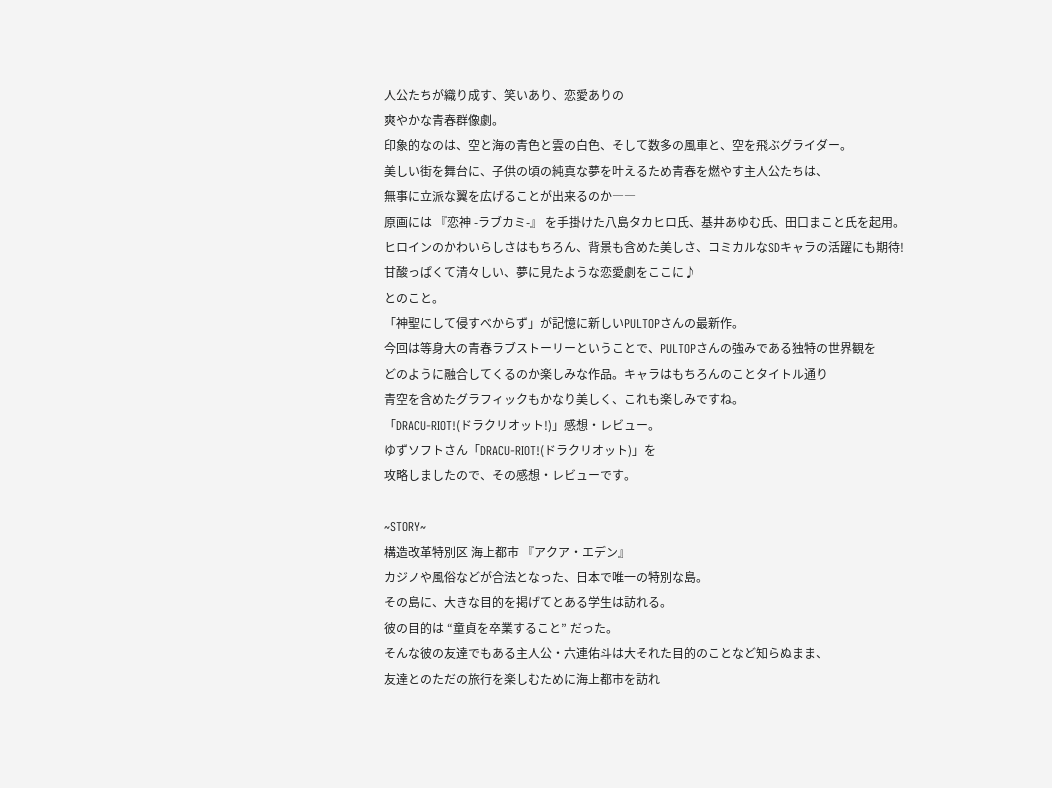人公たちが織り成す、笑いあり、恋愛ありの
爽やかな青春群像劇。
印象的なのは、空と海の青色と雲の白色、そして数多の風車と、空を飛ぶグライダー。
美しい街を舞台に、子供の頃の純真な夢を叶えるため青春を燃やす主人公たちは、
無事に立派な翼を広げることが出来るのか――
原画には 『恋神 -ラブカミ-』 を手掛けた八島タカヒロ氏、基井あゆむ氏、田口まこと氏を起用。
ヒロインのかわいらしさはもちろん、背景も含めた美しさ、コミカルなSDキャラの活躍にも期待!
甘酸っぱくて清々しい、夢に見たような恋愛劇をここに♪
とのこと。
「神聖にして侵すべからず」が記憶に新しいPULTOPさんの最新作。
今回は等身大の青春ラブストーリーということで、PULTOPさんの強みである独特の世界観を
どのように融合してくるのか楽しみな作品。キャラはもちろんのことタイトル通り
青空を含めたグラフィックもかなり美しく、これも楽しみですね。
「DRACU-RIOT!(ドラクリオット!)」感想・レビュー。
ゆずソフトさん「DRACU-RIOT!(ドラクリオット)」を
攻略しましたので、その感想・レビューです。

~STORY~
構造改革特別区 海上都市 『アクア・エデン』
カジノや風俗などが合法となった、日本で唯一の特別な島。
その島に、大きな目的を掲げてとある学生は訪れる。
彼の目的は “童貞を卒業すること” だった。
そんな彼の友達でもある主人公・六連佑斗は大それた目的のことなど知らぬまま、
友達とのただの旅行を楽しむために海上都市を訪れ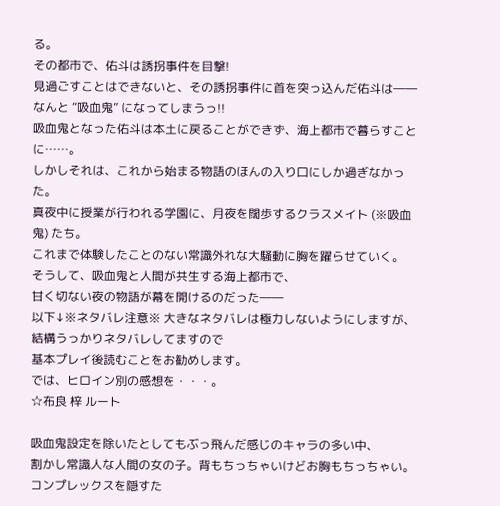る。
その都市で、佑斗は誘拐事件を目撃!
見過ごすことはできないと、その誘拐事件に首を突っ込んだ佑斗は――
なんと “吸血鬼” になってしまうっ!!
吸血鬼となった佑斗は本土に戻ることができず、海上都市で暮らすことに……。
しかしそれは、これから始まる物語のほんの入り口にしか過ぎなかった。
真夜中に授業が行われる学園に、月夜を闊歩するクラスメイト (※吸血鬼) たち。
これまで体験したことのない常識外れな大騒動に胸を躍らせていく。
そうして、吸血鬼と人間が共生する海上都市で、
甘く切ない夜の物語が幕を開けるのだった――
以下↓※ネタバレ注意※ 大きなネタバレは極力しないようにしますが、
結構うっかりネタバレしてますので
基本プレイ後読むことをお勧めします。
では、ヒロイン別の感想を・・・。
☆布良 梓 ルート

吸血鬼設定を除いたとしてもぶっ飛んだ感じのキャラの多い中、
割かし常識人な人間の女の子。背もちっちゃいけどお胸もちっちゃい。
コンプレックスを隠すた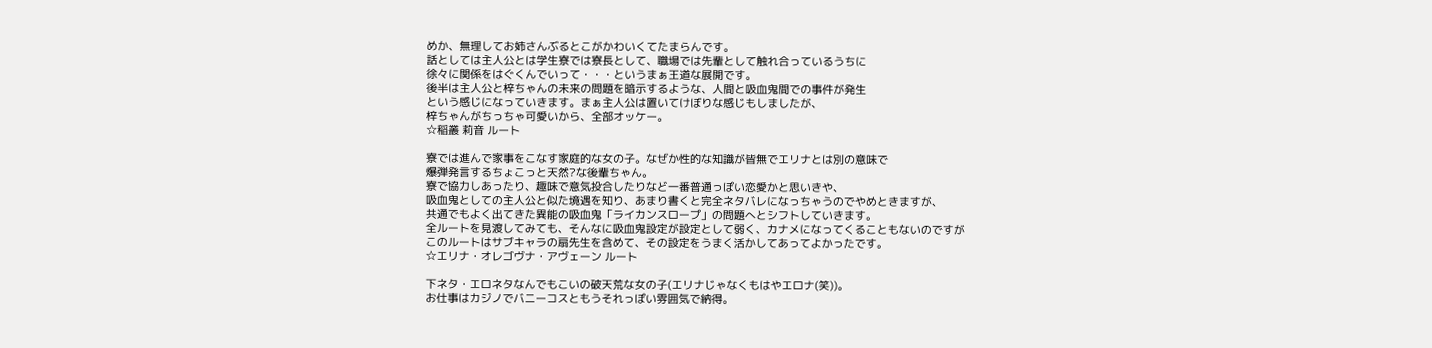めか、無理してお姉さんぶるとこがかわいくてたまらんです。
話としては主人公とは学生寮では寮長として、職場では先輩として触れ合っているうちに
徐々に関係をはぐくんでいって・・・というまぁ王道な展開です。
後半は主人公と梓ちゃんの未来の問題を暗示するような、人間と吸血鬼間での事件が発生
という感じになっていきます。まぁ主人公は置いてけぼりな感じもしましたが、
梓ちゃんがちっちゃ可愛いから、全部オッケー。
☆稲叢 莉音 ルート

寮では進んで家事をこなす家庭的な女の子。なぜか性的な知識が皆無でエリナとは別の意味で
爆弾発言するちょこっと天然?な後輩ちゃん。
寮で協力しあったり、趣味で意気投合したりなど一番普通っぽい恋愛かと思いきや、
吸血鬼としての主人公と似た境遇を知り、あまり書くと完全ネタバレになっちゃうのでやめときますが、
共通でもよく出てきた異能の吸血鬼「ライカンスロープ」の問題へとシフトしていきます。
全ルートを見渡してみても、そんなに吸血鬼設定が設定として弱く、カナメになってくることもないのですが
このルートはサブキャラの扇先生を含めて、その設定をうまく活かしてあってよかったです。
☆エリナ・オレゴヴナ・アヴェーン ルート

下ネタ・エロネタなんでもこいの破天荒な女の子(エリナじゃなくもはやエロナ(笑))。
お仕事はカジノでバニーコスともうそれっぽい雰囲気で納得。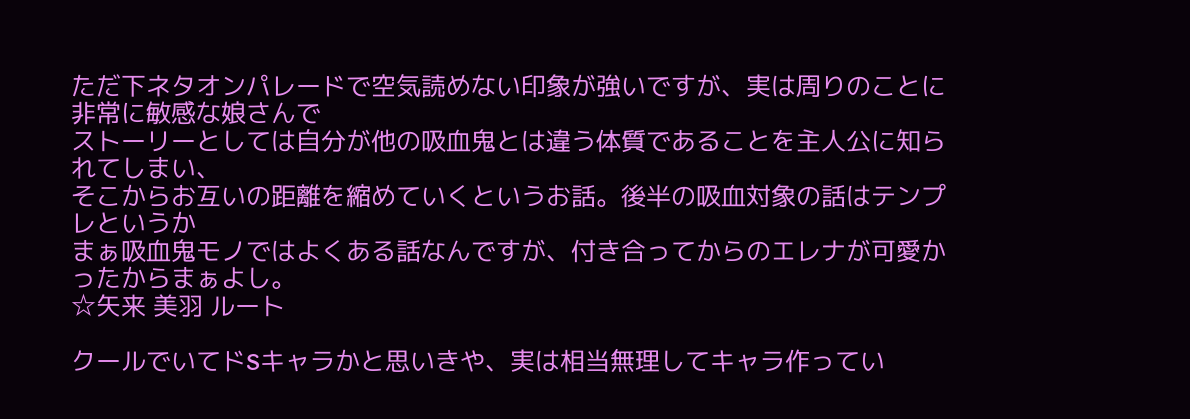ただ下ネタオンパレードで空気読めない印象が強いですが、実は周りのことに非常に敏感な娘さんで
ストーリーとしては自分が他の吸血鬼とは違う体質であることを主人公に知られてしまい、
そこからお互いの距離を縮めていくというお話。後半の吸血対象の話はテンプレというか
まぁ吸血鬼モノではよくある話なんですが、付き合ってからのエレナが可愛かったからまぁよし。
☆矢来 美羽 ルート

クールでいてドSキャラかと思いきや、実は相当無理してキャラ作ってい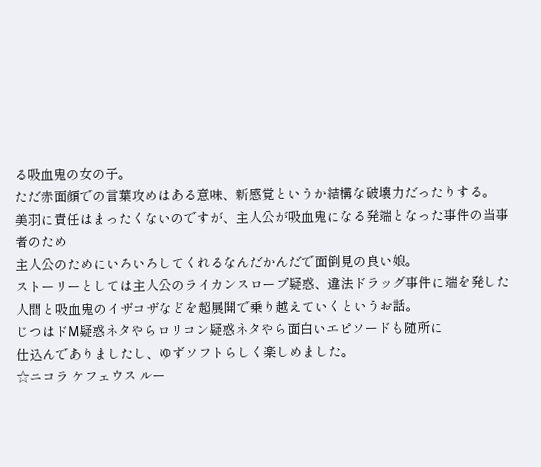る吸血鬼の女の子。
ただ赤面顔での言葉攻めはある意味、新感覚というか結構な破壊力だったりする。
美羽に責任はまったくないのですが、主人公が吸血鬼になる発端となった事件の当事者のため
主人公のためにいろいろしてくれるなんだかんだで面倒見の良い娘。
ストーリーとしては主人公のライカンスロープ疑惑、違法ドラッグ事件に端を発した
人間と吸血鬼のイザコザなどを超展開で乗り越えていくというお話。
じつはドM疑惑ネタやらロリコン疑惑ネタやら面白いエピソードも随所に
仕込んでありましたし、ゆずソフトらしく楽しめました。
☆ニコラ ケフェウス ルー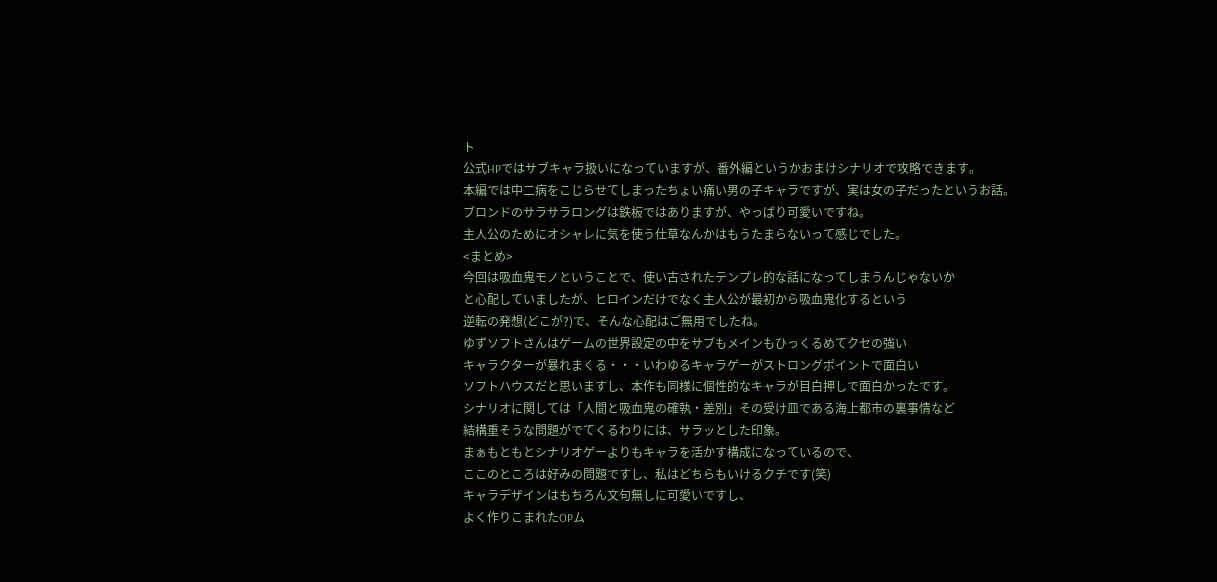ト
公式HPではサブキャラ扱いになっていますが、番外編というかおまけシナリオで攻略できます。
本編では中二病をこじらせてしまったちょい痛い男の子キャラですが、実は女の子だったというお話。
ブロンドのサラサラロングは鉄板ではありますが、やっぱり可愛いですね。
主人公のためにオシャレに気を使う仕草なんかはもうたまらないって感じでした。
<まとめ>
今回は吸血鬼モノということで、使い古されたテンプレ的な話になってしまうんじゃないか
と心配していましたが、ヒロインだけでなく主人公が最初から吸血鬼化するという
逆転の発想(どこが?)で、そんな心配はご無用でしたね。
ゆずソフトさんはゲームの世界設定の中をサブもメインもひっくるめてクセの強い
キャラクターが暴れまくる・・・いわゆるキャラゲーがストロングポイントで面白い
ソフトハウスだと思いますし、本作も同様に個性的なキャラが目白押しで面白かったです。
シナリオに関しては「人間と吸血鬼の確執・差別」その受け皿である海上都市の裏事情など
結構重そうな問題がでてくるわりには、サラッとした印象。
まぁもともとシナリオゲーよりもキャラを活かす構成になっているので、
ここのところは好みの問題ですし、私はどちらもいけるクチです(笑)
キャラデザインはもちろん文句無しに可愛いですし、
よく作りこまれたOPム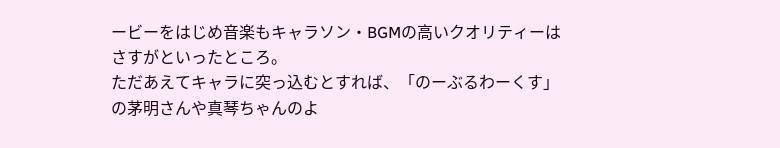ービーをはじめ音楽もキャラソン・BGMの高いクオリティーは
さすがといったところ。
ただあえてキャラに突っ込むとすれば、「のーぶるわーくす」の茅明さんや真琴ちゃんのよ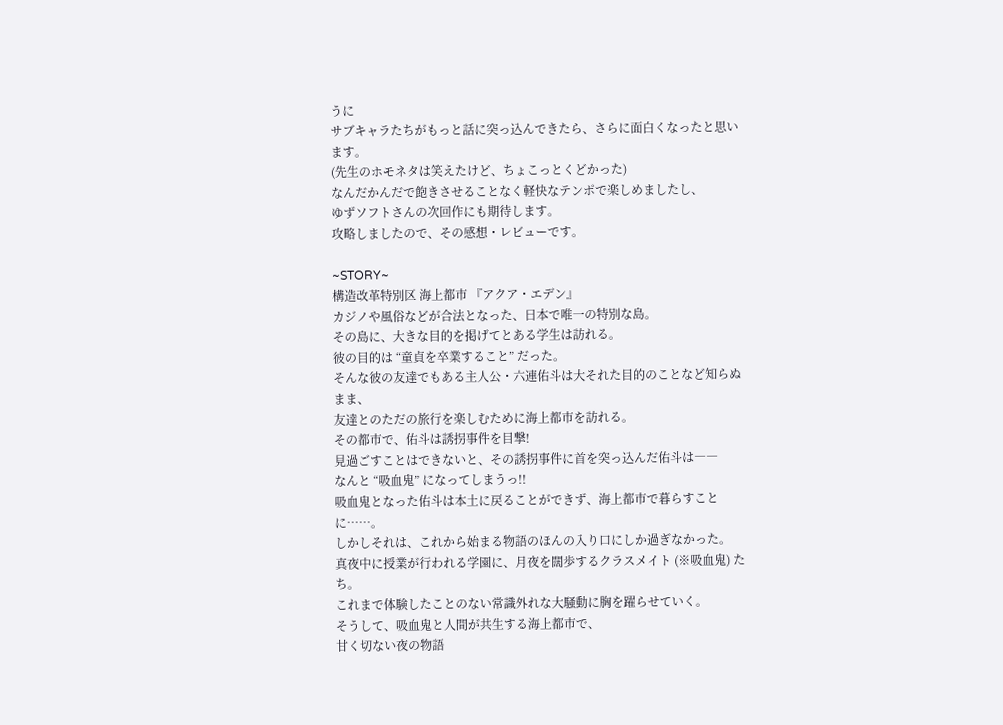うに
サブキャラたちがもっと話に突っ込んできたら、さらに面白くなったと思います。
(先生のホモネタは笑えたけど、ちょこっとくどかった)
なんだかんだで飽きさせることなく軽快なテンポで楽しめましたし、
ゆずソフトさんの次回作にも期待します。
攻略しましたので、その感想・レビューです。

~STORY~
構造改革特別区 海上都市 『アクア・エデン』
カジノや風俗などが合法となった、日本で唯一の特別な島。
その島に、大きな目的を掲げてとある学生は訪れる。
彼の目的は “童貞を卒業すること” だった。
そんな彼の友達でもある主人公・六連佑斗は大それた目的のことなど知らぬまま、
友達とのただの旅行を楽しむために海上都市を訪れる。
その都市で、佑斗は誘拐事件を目撃!
見過ごすことはできないと、その誘拐事件に首を突っ込んだ佑斗は――
なんと “吸血鬼” になってしまうっ!!
吸血鬼となった佑斗は本土に戻ることができず、海上都市で暮らすことに……。
しかしそれは、これから始まる物語のほんの入り口にしか過ぎなかった。
真夜中に授業が行われる学園に、月夜を闊歩するクラスメイト (※吸血鬼) たち。
これまで体験したことのない常識外れな大騒動に胸を躍らせていく。
そうして、吸血鬼と人間が共生する海上都市で、
甘く切ない夜の物語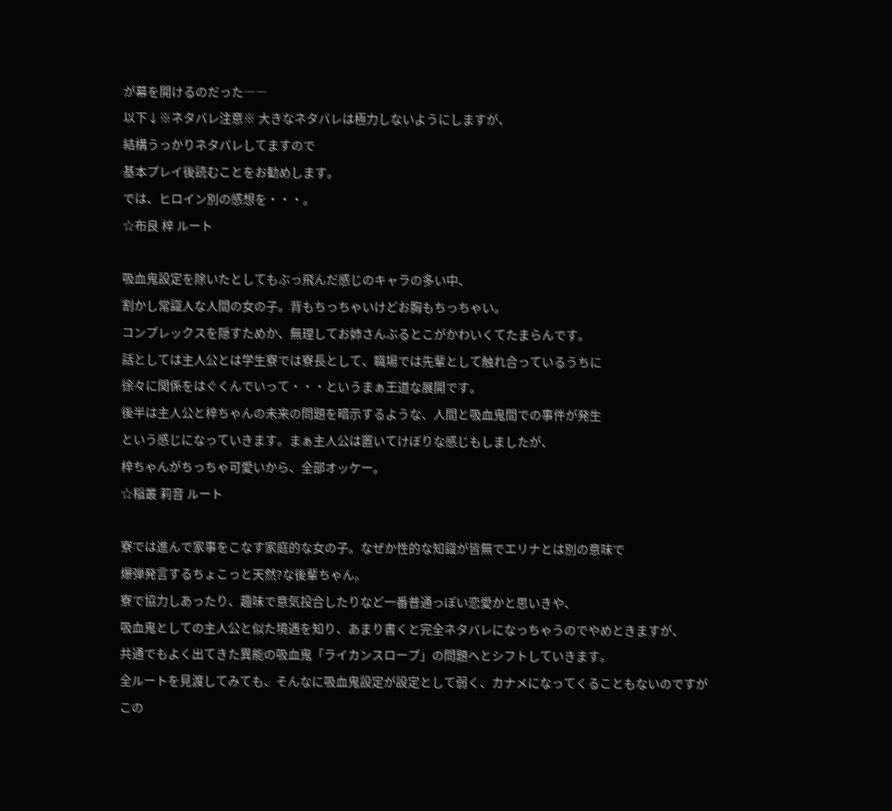が幕を開けるのだった――
以下↓※ネタバレ注意※ 大きなネタバレは極力しないようにしますが、
結構うっかりネタバレしてますので
基本プレイ後読むことをお勧めします。
では、ヒロイン別の感想を・・・。
☆布良 梓 ルート

吸血鬼設定を除いたとしてもぶっ飛んだ感じのキャラの多い中、
割かし常識人な人間の女の子。背もちっちゃいけどお胸もちっちゃい。
コンプレックスを隠すためか、無理してお姉さんぶるとこがかわいくてたまらんです。
話としては主人公とは学生寮では寮長として、職場では先輩として触れ合っているうちに
徐々に関係をはぐくんでいって・・・というまぁ王道な展開です。
後半は主人公と梓ちゃんの未来の問題を暗示するような、人間と吸血鬼間での事件が発生
という感じになっていきます。まぁ主人公は置いてけぼりな感じもしましたが、
梓ちゃんがちっちゃ可愛いから、全部オッケー。
☆稲叢 莉音 ルート

寮では進んで家事をこなす家庭的な女の子。なぜか性的な知識が皆無でエリナとは別の意味で
爆弾発言するちょこっと天然?な後輩ちゃん。
寮で協力しあったり、趣味で意気投合したりなど一番普通っぽい恋愛かと思いきや、
吸血鬼としての主人公と似た境遇を知り、あまり書くと完全ネタバレになっちゃうのでやめときますが、
共通でもよく出てきた異能の吸血鬼「ライカンスロープ」の問題へとシフトしていきます。
全ルートを見渡してみても、そんなに吸血鬼設定が設定として弱く、カナメになってくることもないのですが
この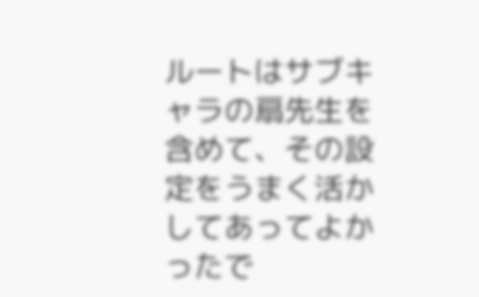ルートはサブキャラの扇先生を含めて、その設定をうまく活かしてあってよかったで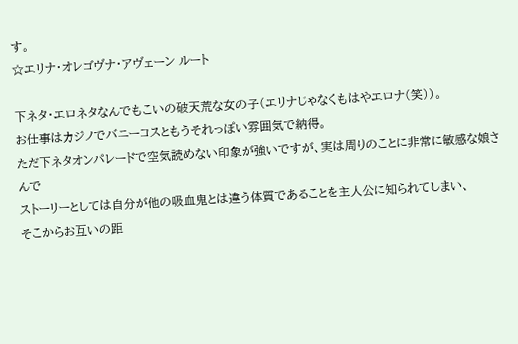す。
☆エリナ・オレゴヴナ・アヴェーン ルート

下ネタ・エロネタなんでもこいの破天荒な女の子(エリナじゃなくもはやエロナ(笑))。
お仕事はカジノでバニーコスともうそれっぽい雰囲気で納得。
ただ下ネタオンパレードで空気読めない印象が強いですが、実は周りのことに非常に敏感な娘さんで
ストーリーとしては自分が他の吸血鬼とは違う体質であることを主人公に知られてしまい、
そこからお互いの距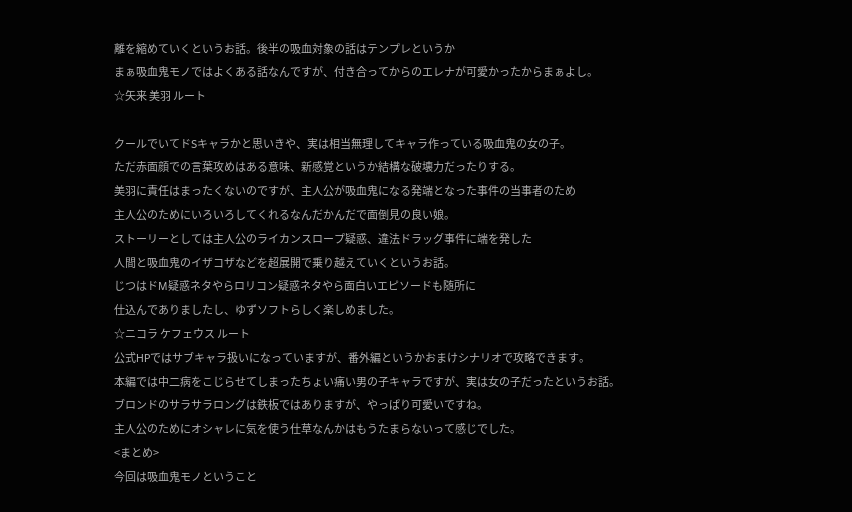離を縮めていくというお話。後半の吸血対象の話はテンプレというか
まぁ吸血鬼モノではよくある話なんですが、付き合ってからのエレナが可愛かったからまぁよし。
☆矢来 美羽 ルート

クールでいてドSキャラかと思いきや、実は相当無理してキャラ作っている吸血鬼の女の子。
ただ赤面顔での言葉攻めはある意味、新感覚というか結構な破壊力だったりする。
美羽に責任はまったくないのですが、主人公が吸血鬼になる発端となった事件の当事者のため
主人公のためにいろいろしてくれるなんだかんだで面倒見の良い娘。
ストーリーとしては主人公のライカンスロープ疑惑、違法ドラッグ事件に端を発した
人間と吸血鬼のイザコザなどを超展開で乗り越えていくというお話。
じつはドM疑惑ネタやらロリコン疑惑ネタやら面白いエピソードも随所に
仕込んでありましたし、ゆずソフトらしく楽しめました。
☆ニコラ ケフェウス ルート
公式HPではサブキャラ扱いになっていますが、番外編というかおまけシナリオで攻略できます。
本編では中二病をこじらせてしまったちょい痛い男の子キャラですが、実は女の子だったというお話。
ブロンドのサラサラロングは鉄板ではありますが、やっぱり可愛いですね。
主人公のためにオシャレに気を使う仕草なんかはもうたまらないって感じでした。
<まとめ>
今回は吸血鬼モノということ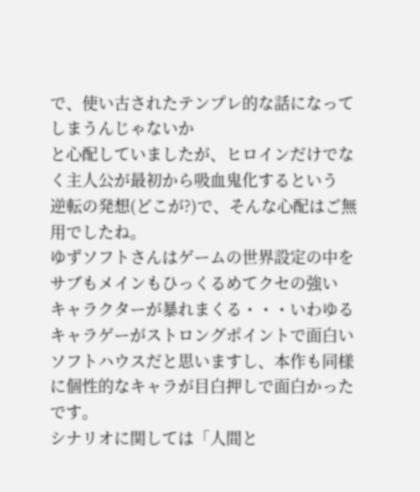で、使い古されたテンプレ的な話になってしまうんじゃないか
と心配していましたが、ヒロインだけでなく主人公が最初から吸血鬼化するという
逆転の発想(どこが?)で、そんな心配はご無用でしたね。
ゆずソフトさんはゲームの世界設定の中をサブもメインもひっくるめてクセの強い
キャラクターが暴れまくる・・・いわゆるキャラゲーがストロングポイントで面白い
ソフトハウスだと思いますし、本作も同様に個性的なキャラが目白押しで面白かったです。
シナリオに関しては「人間と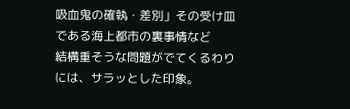吸血鬼の確執・差別」その受け皿である海上都市の裏事情など
結構重そうな問題がでてくるわりには、サラッとした印象。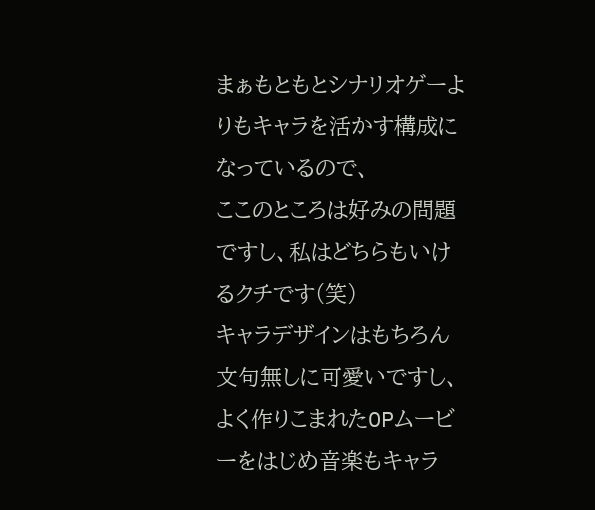まぁもともとシナリオゲーよりもキャラを活かす構成になっているので、
ここのところは好みの問題ですし、私はどちらもいけるクチです(笑)
キャラデザインはもちろん文句無しに可愛いですし、
よく作りこまれたOPムービーをはじめ音楽もキャラ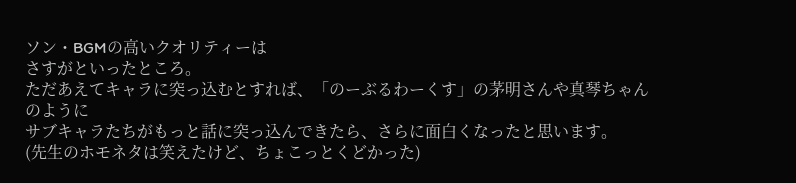ソン・BGMの高いクオリティーは
さすがといったところ。
ただあえてキャラに突っ込むとすれば、「のーぶるわーくす」の茅明さんや真琴ちゃんのように
サブキャラたちがもっと話に突っ込んできたら、さらに面白くなったと思います。
(先生のホモネタは笑えたけど、ちょこっとくどかった)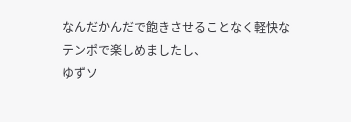なんだかんだで飽きさせることなく軽快なテンポで楽しめましたし、
ゆずソ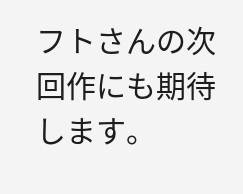フトさんの次回作にも期待します。